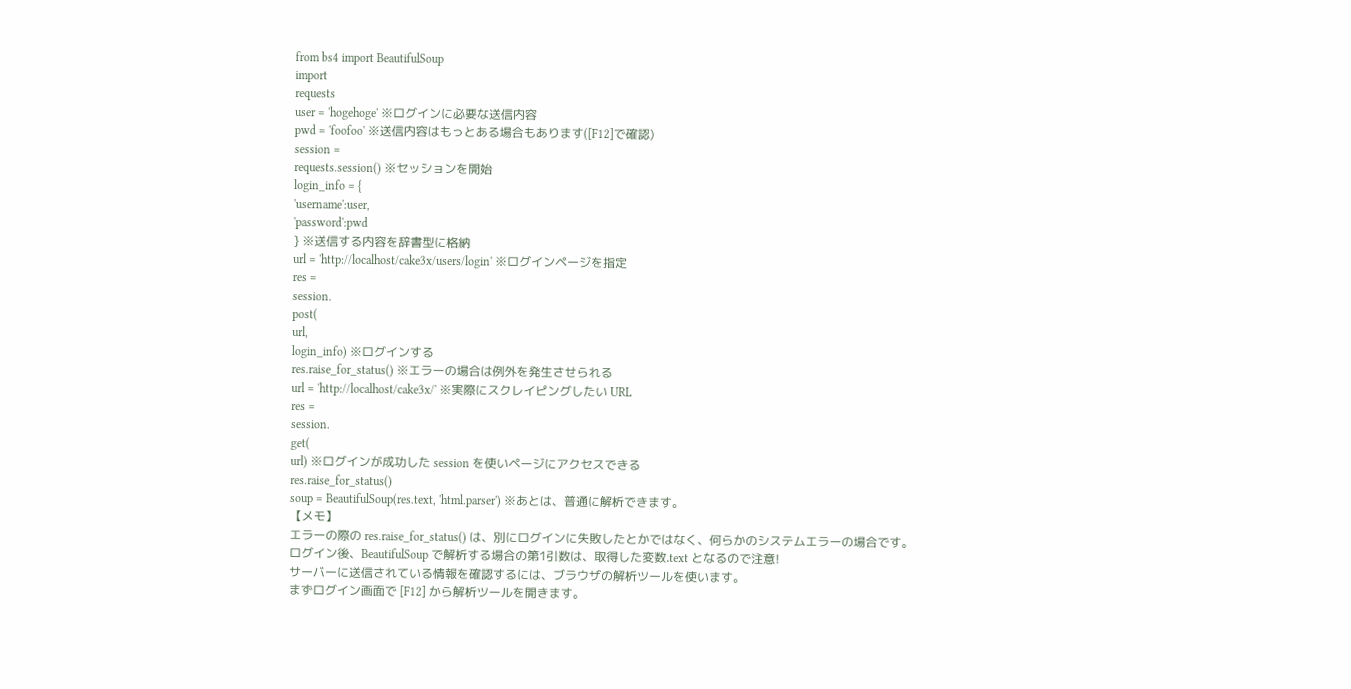from bs4 import BeautifulSoup
import
requests
user = 'hogehoge' ※ログインに必要な送信内容
pwd = 'foofoo' ※送信内容はもっとある場合もあります([F12]で確認)
session =
requests.session() ※セッションを開始
login_info = {
'username':user,
'password':pwd
} ※送信する内容を辞書型に格納
url = 'http://localhost/cake3x/users/login' ※ログインページを指定
res =
session.
post(
url,
login_info) ※ログインする
res.raise_for_status() ※エラーの場合は例外を発生させられる
url = 'http://localhost/cake3x/' ※実際にスクレイピングしたい URL
res =
session.
get(
url) ※ログインが成功した session を使いページにアクセスできる
res.raise_for_status()
soup = BeautifulSoup(res.text, 'html.parser') ※あとは、普通に解析できます。
【メモ】
エラーの際の res.raise_for_status() は、別にログインに失敗したとかではなく、何らかのシステムエラーの場合です。
ログイン後、BeautifulSoup で解析する場合の第1引数は、取得した変数.text となるので注意!
サーバーに送信されている情報を確認するには、ブラウザの解析ツールを使います。
まずログイン画面で [F12] から解析ツールを開きます。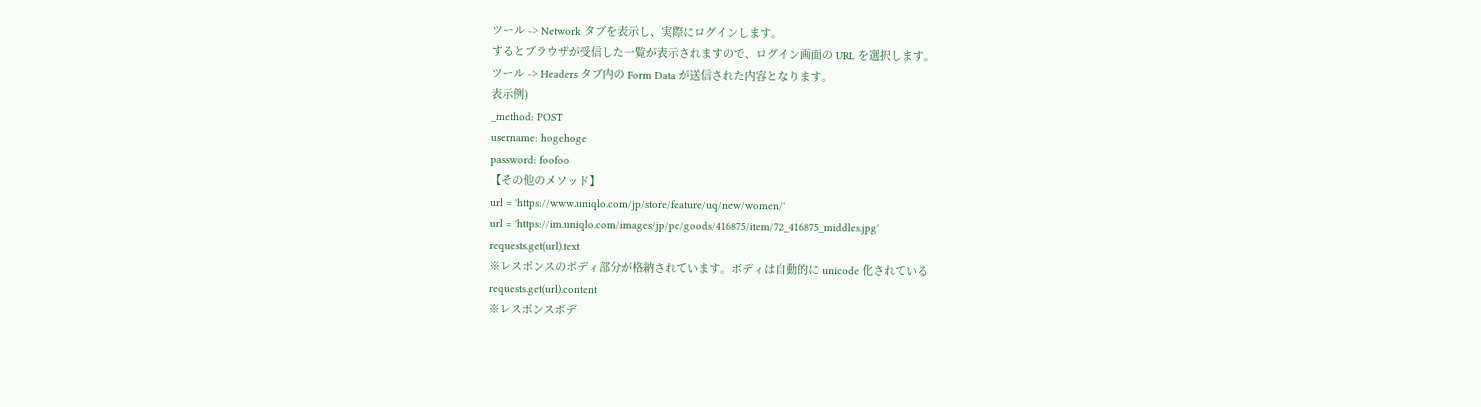ツール -> Network タブを表示し、実際にログインします。
するとブラウザが受信した一覧が表示されますので、ログイン画面の URL を選択します。
ツール -> Headers タブ内の Form Data が送信された内容となります。
表示例)
_method: POST
username: hogehoge
password: foofoo
【その他のメソッド】
url = 'https://www.uniqlo.com/jp/store/feature/uq/new/women/'
url = 'https://im.uniqlo.com/images/jp/pc/goods/416875/item/72_416875_middles.jpg'
requests.get(url).text
※レスポンスのボディ部分が格納されています。ボディは自動的に unicode 化されている
requests.get(url).content
※レスポンスボデ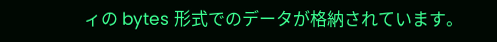ィの bytes 形式でのデータが格納されています。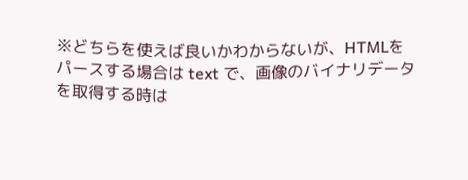※どちらを使えば良いかわからないが、HTMLをパースする場合は text で、画像のバイナリデータを取得する時は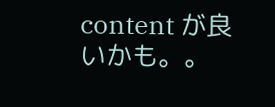content が良いかも。。